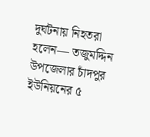দুর্ঘটনায় নিহতরা হলেন— তজুমদ্দিন উপজেলার চাঁদপুর ইউনিয়নের ৫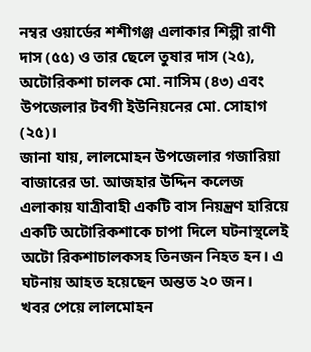নম্বর ওয়ার্ডের শশীগঞ্জ এলাকার শিল্পী রাণী দাস (৫৫) ও তার ছেলে তুষার দাস (২৫), অটোরিকশা চালক মো. নাসিম (৪৩) এবং উপজেলার টবগী ইউনিয়নের মো. সোহাগ (২৫)।
জানা যায়, লালমোহন উপজেলার গজারিয়া বাজারের ডা. আজহার উদ্দিন কলেজ এলাকায় যাত্রীবাহী একটি বাস নিয়ন্ত্রণ হারিয়ে একটি অটোরিকশাকে চাপা দিলে ঘটনাস্থলেই অটো রিকশাচালকসহ তিনজন নিহত হন। এ ঘটনায় আহত হয়েছেন অন্তত ২০ জন।
খবর পেয়ে লালমোহন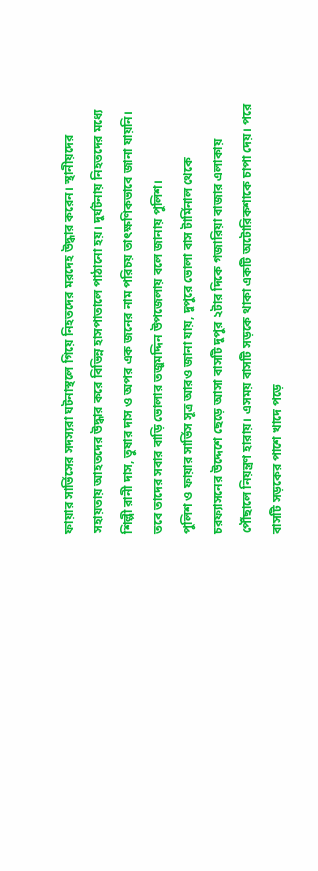ফায়ার সার্ভিসের সদস্যরা ঘটনাস্থলে গিয়ে নিহতদের মরদেহ উদ্ধার করেন। স্থানীয়দের সহায়তায় আহতদের উদ্ধার করে বিভিন্ন হাসপাতালে পাঠানো হয়। দুর্ঘটনায় নিহতদের মধ্যে শিল্পী রানী দাস, তুষার দাস ও অপর এক জনের নাম পরিচয় তাৎক্ষণিকভাবে জানা যায়নি। তবে তাদের সবার বাড়ি ভোলার তজুমদ্দিন উপজেলায় বলে জানায় পুলিশ।
পুলিশ ও ফায়ার সার্ভিস সূত্র আরও জানা যায়, দুপুরে ভোলা বাস টার্মিনাল থেকে চরফ্যাসনের উদ্দেশে ছেড়ে আসা বাসটি দুপুর ২টার দিকে গজারিয়া বাজার এলাকায় পৌঁছালে নিয়ন্ত্রণ হারায়। এসময় বাসটি সড়কে থাকা একটি অটোরিকশাকে চাপা দেয়। পরে বাসটি সড়কের পাশে খাদে পড়ে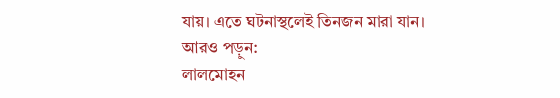যায়। এতে ঘটনাস্থলেই তিনজন মারা যান।
আরও পড়ুন:
লালমোহন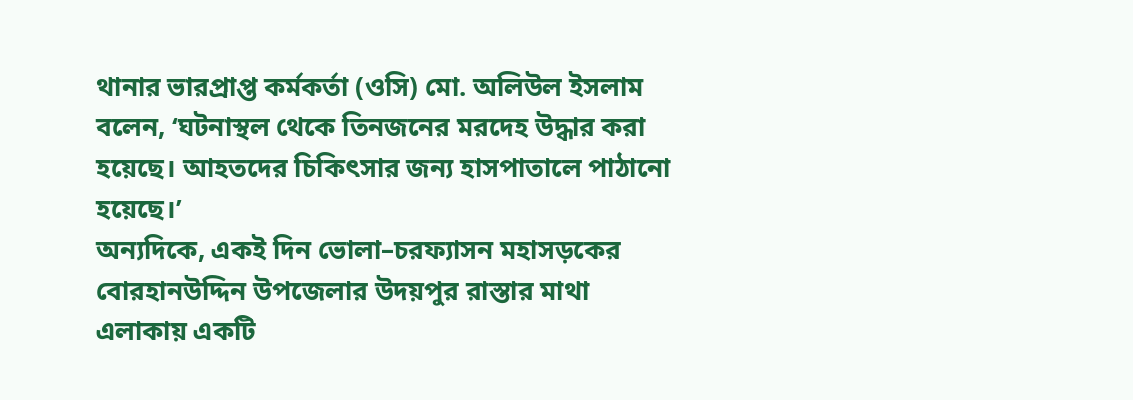থানার ভারপ্রাপ্ত কর্মকর্তা (ওসি) মো. অলিউল ইসলাম বলেন, ‘ঘটনাস্থল থেকে তিনজনের মরদেহ উদ্ধার করা হয়েছে। আহতদের চিকিৎসার জন্য হাসপাতালে পাঠানো হয়েছে।’
অন্যদিকে, একই দিন ভোলা–চরফ্যাসন মহাসড়কের বোরহানউদ্দিন উপজেলার উদয়পুর রাস্তার মাথা এলাকায় একটি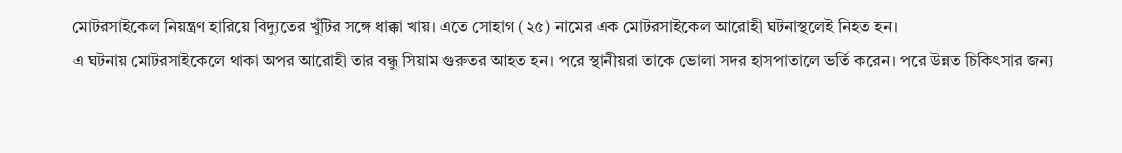মোটরসাইকেল নিয়ন্ত্রণ হারিয়ে বিদ্যুতের খুঁটির সঙ্গে ধাক্কা খায়। এতে সোহাগ (২৫) নামের এক মোটরসাইকেল আরোহী ঘটনাস্থলেই নিহত হন।
এ ঘটনায় মোটরসাইকেলে থাকা অপর আরোহী তার বন্ধু সিয়াম গুরুতর আহত হন। পরে স্থানীয়রা তাকে ভোলা সদর হাসপাতালে ভর্তি করেন। পরে উন্নত চিকিৎসার জন্য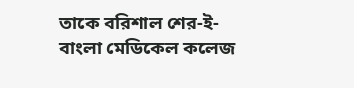তাকে বরিশাল শের-ই-বাংলা মেডিকেল কলেজ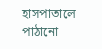হাসপাতালে পাঠানো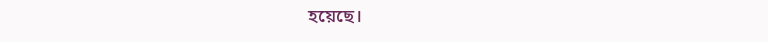হয়েছে।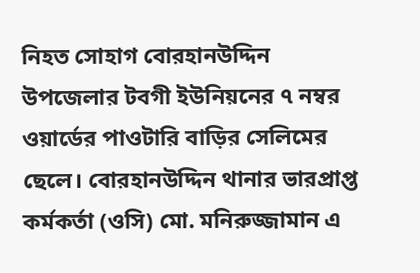নিহত সোহাগ বোরহানউদ্দিন উপজেলার টবগী ইউনিয়নের ৭ নম্বর ওয়ার্ডের পাওটারি বাড়ির সেলিমের ছেলে। বোরহানউদ্দিন থানার ভারপ্রাপ্ত কর্মকর্তা (ওসি) মো. মনিরুজ্জামান এ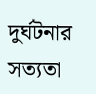দুর্ঘটনার সত্যতা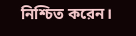নিশ্চিত করেন।